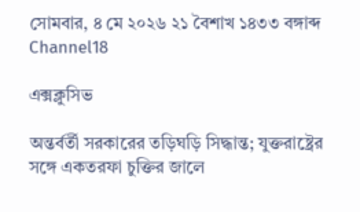সোমবার, ৪ মে ২০২৬ ২১ বৈশাখ ১৪৩৩ বঙ্গাব্দ
Channel18

এক্সক্লুসিভ

অন্তর্বর্তী সরকারের তড়িঘড়ি সিদ্ধান্ত; যুক্তরাষ্ট্রের সঙ্গে একতরফা চুক্তির জালে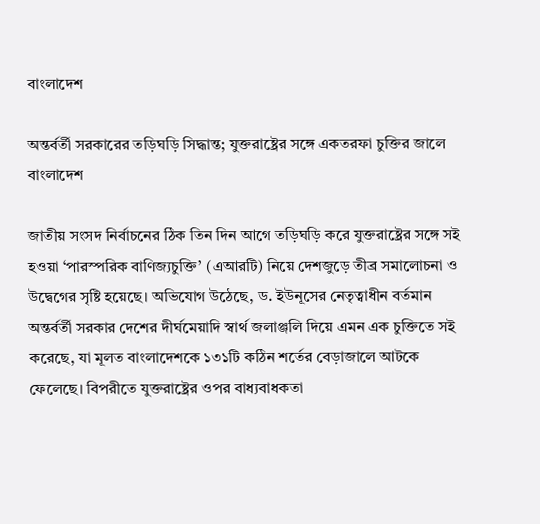বাংলাদেশ

অন্তর্বর্তী সরকারের তড়িঘড়ি সিদ্ধান্ত; যুক্তরাষ্ট্রের সঙ্গে একতরফা চুক্তির জালে বাংলাদেশ

জাতীয় সংসদ নির্বাচনের ঠিক তিন দিন আগে তড়িঘড়ি করে যুক্তরাষ্ট্রের সঙ্গে সই হওয়া ‘পারস্পরিক বাণিজ্যচুক্তি’ (এআরটি) নিয়ে দেশজুড়ে তীব্র সমালোচনা ও উদ্বেগের সৃষ্টি হয়েছে। অভিযোগ উঠেছে, ড. ইউনূসের নেতৃত্বাধীন বর্তমান অন্তর্বর্তী সরকার দেশের দীর্ঘমেয়াদি স্বার্থ জলাঞ্জলি দিয়ে এমন এক চুক্তিতে সই করেছে, যা মূলত বাংলাদেশকে ১৩১টি কঠিন শর্তের বেড়াজালে আটকে ফেলেছে। বিপরীতে যুক্তরাষ্ট্রের ওপর বাধ্যবাধকতা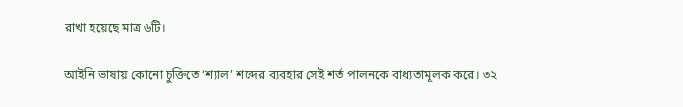রাখা হয়েছে মাত্র ৬টি।

আইনি ভাষায় কোনো চুক্তিতে ‘শ্যাল’ শব্দের ব্যবহার সেই শর্ত পালনকে বাধ্যতামূলক করে। ৩২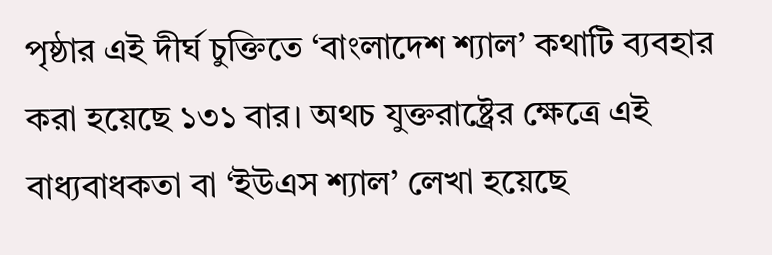পৃষ্ঠার এই দীর্ঘ চুক্তিতে ‘বাংলাদেশ শ্যাল’ কথাটি ব্যবহার করা হয়েছে ১৩১ বার। অথচ যুক্তরাষ্ট্রের ক্ষেত্রে এই বাধ্যবাধকতা বা ‘ইউএস শ্যাল’ লেখা হয়েছে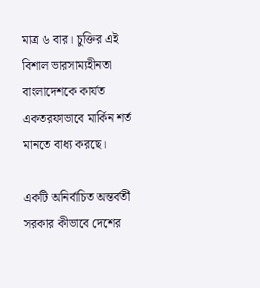মাত্র ৬ বার। চুক্তির এই বিশাল ভারসাম্যহীনতা বাংলাদেশকে কার্যত একতরফাভাবে মার্কিন শর্ত মানতে বাধ্য করছে।

একটি অনির্বাচিত অন্তর্বর্তী সরকার কীভাবে দেশের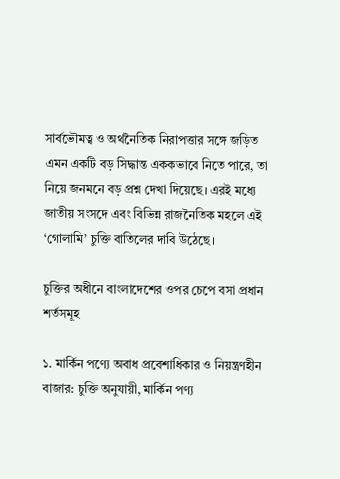সার্বভৌমত্ব ও অর্থনৈতিক নিরাপত্তার সঙ্গে জড়িত এমন একটি বড় সিদ্ধান্ত এককভাবে নিতে পারে, তা নিয়ে জনমনে বড় প্রশ্ন দেখা দিয়েছে। এরই মধ্যে জাতীয় সংসদে এবং বিভিন্ন রাজনৈতিক মহলে এই ‘গোলামি’ চুক্তি বাতিলের দাবি উঠেছে।

চুক্তির অধীনে বাংলাদেশের ওপর চেপে বসা প্রধান শর্তসমূহ

১. মার্কিন পণ্যে অবাধ প্রবেশাধিকার ও নিয়ন্ত্রণহীন বাজার: চুক্তি অনুযায়ী, মার্কিন পণ্য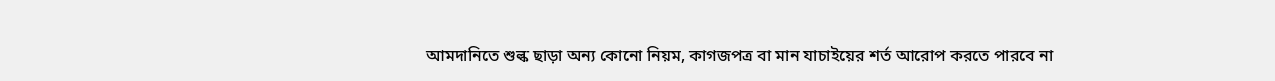আমদানিতে শুল্ক ছাড়া অন্য কোনো নিয়ম, কাগজপত্র বা মান যাচাইয়ের শর্ত আরোপ করতে পারবে না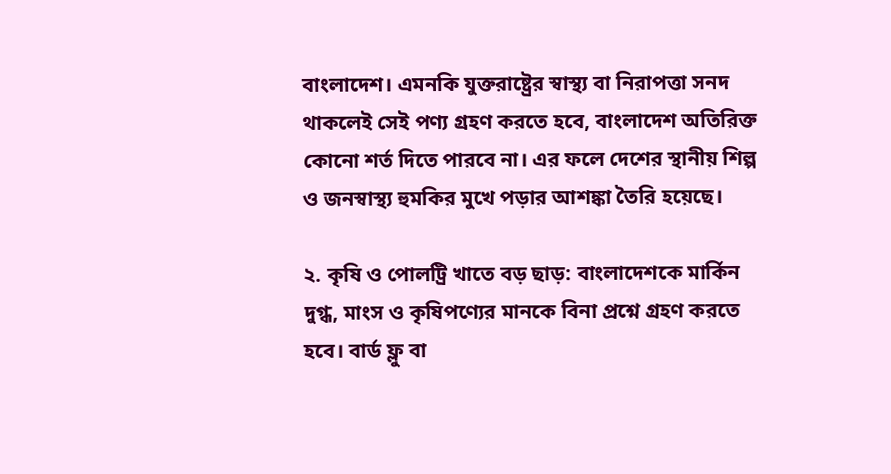বাংলাদেশ। এমনকি যুক্তরাষ্ট্রের স্বাস্থ্য বা নিরাপত্তা সনদ থাকলেই সেই পণ্য গ্রহণ করতে হবে, বাংলাদেশ অতিরিক্ত কোনো শর্ত দিতে পারবে না। এর ফলে দেশের স্থানীয় শিল্প ও জনস্বাস্থ্য হুমকির মুখে পড়ার আশঙ্কা তৈরি হয়েছে।

২. কৃষি ও পোলট্রি খাতে বড় ছাড়: বাংলাদেশকে মার্কিন দুগ্ধ, মাংস ও কৃষিপণ্যের মানকে বিনা প্রশ্নে গ্রহণ করতে হবে। বার্ড ফ্লু বা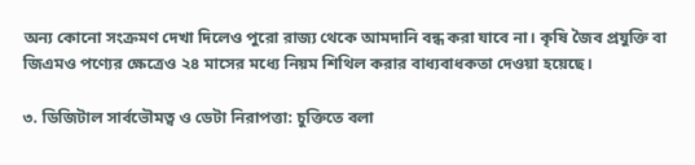অন্য কোনো সংক্রমণ দেখা দিলেও পুরো রাজ্য থেকে আমদানি বন্ধ করা যাবে না। কৃষি জৈব প্রযুক্তি বা জিএমও পণ্যের ক্ষেত্রেও ২৪ মাসের মধ্যে নিয়ম শিথিল করার বাধ্যবাধকতা দেওয়া হয়েছে।

৩. ডিজিটাল সার্বভৌমত্ব ও ডেটা নিরাপত্তা: চুক্তিতে বলা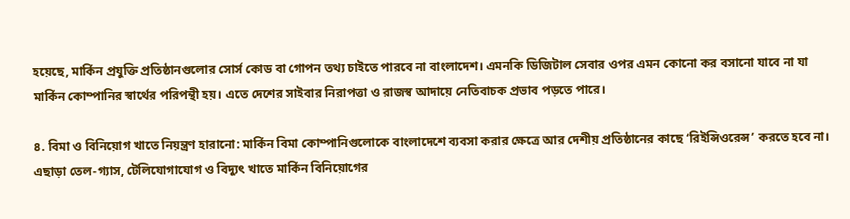হয়েছে, মার্কিন প্রযুক্তি প্রতিষ্ঠানগুলোর সোর্স কোড বা গোপন তথ্য চাইতে পারবে না বাংলাদেশ। এমনকি ডিজিটাল সেবার ওপর এমন কোনো কর বসানো যাবে না যা মার্কিন কোম্পানির স্বার্থের পরিপন্থী হয়। এতে দেশের সাইবার নিরাপত্তা ও রাজস্ব আদায়ে নেতিবাচক প্রভাব পড়তে পারে।

৪. বিমা ও বিনিয়োগ খাতে নিয়ন্ত্রণ হারানো: মার্কিন বিমা কোম্পানিগুলোকে বাংলাদেশে ব্যবসা করার ক্ষেত্রে আর দেশীয় প্রতিষ্ঠানের কাছে ‘রিইন্সিওরেন্স’ করতে হবে না। এছাড়া তেল-গ্যাস, টেলিযোগাযোগ ও বিদ্যুৎ খাতে মার্কিন বিনিয়োগের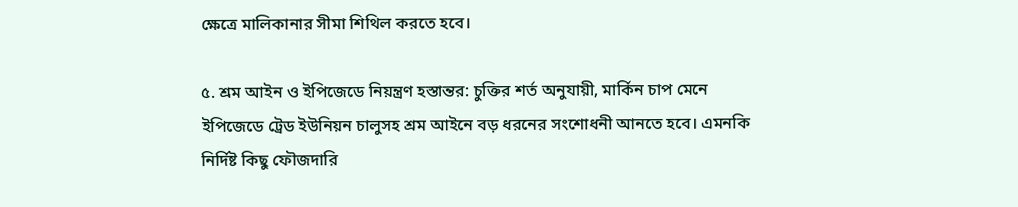ক্ষেত্রে মালিকানার সীমা শিথিল করতে হবে।

৫. শ্রম আইন ও ইপিজেডে নিয়ন্ত্রণ হস্তান্তর: চুক্তির শর্ত অনুযায়ী, মার্কিন চাপ মেনে ইপিজেডে ট্রেড ইউনিয়ন চালুসহ শ্রম আইনে বড় ধরনের সংশোধনী আনতে হবে। এমনকি নির্দিষ্ট কিছু ফৌজদারি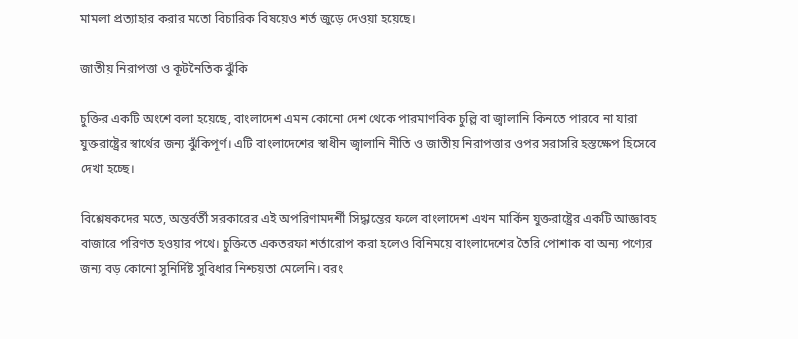মামলা প্রত্যাহার করার মতো বিচারিক বিষয়েও শর্ত জুড়ে দেওয়া হয়েছে।

জাতীয় নিরাপত্তা ও কূটনৈতিক ঝুঁকি

চুক্তির একটি অংশে বলা হয়েছে, বাংলাদেশ এমন কোনো দেশ থেকে পারমাণবিক চুল্লি বা জ্বালানি কিনতে পারবে না যারা যুক্তরাষ্ট্রের স্বার্থের জন্য ঝুঁকিপূর্ণ। এটি বাংলাদেশের স্বাধীন জ্বালানি নীতি ও জাতীয় নিরাপত্তার ওপর সরাসরি হস্তক্ষেপ হিসেবে দেখা হচ্ছে।

বিশ্লেষকদের মতে, অন্তর্বর্তী সরকারের এই অপরিণামদর্শী সিদ্ধান্তের ফলে বাংলাদেশ এখন মার্কিন যুক্তরাষ্ট্রের একটি আজ্ঞাবহ বাজারে পরিণত হওয়ার পথে। চুক্তিতে একতরফা শর্তারোপ করা হলেও বিনিময়ে বাংলাদেশের তৈরি পোশাক বা অন্য পণ্যের জন্য বড় কোনো সুনির্দিষ্ট সুবিধার নিশ্চয়তা মেলেনি। বরং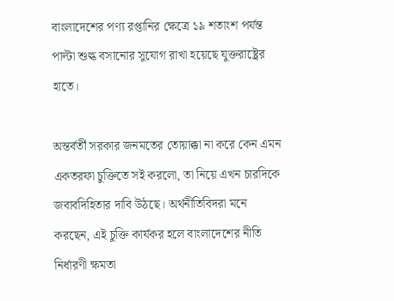বাংলাদেশের পণ্য রপ্তানির ক্ষেত্রে ১৯ শতাংশ পর্যন্ত পাল্টা শুল্ক বসানোর সুযোগ রাখা হয়েছে যুক্তরাষ্ট্রের হাতে।

অন্তর্বর্তী সরকার জনমতের তোয়াক্কা না করে কেন এমন একতরফা চুক্তিতে সই করলো, তা নিয়ে এখন চারদিকে জবাবদিহিতার দাবি উঠছে। অর্থনীতিবিদরা মনে করছেন, এই চুক্তি কার্যকর হলে বাংলাদেশের নীতি নির্ধারণী ক্ষমতা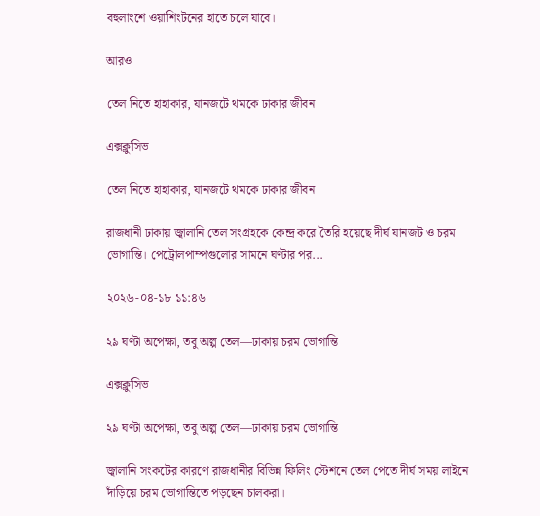বহুলাংশে ওয়াশিংটনের হাতে চলে যাবে।

আরও

তেল নিতে হাহাকার, যানজটে থমকে ঢাকার জীবন

এক্সক্লুসিভ

তেল নিতে হাহাকার, যানজটে থমকে ঢাকার জীবন

রাজধানী ঢাকায় জ্বালানি তেল সংগ্রহকে কেন্দ্র করে তৈরি হয়েছে দীর্ঘ যানজট ও চরম ভোগান্তি। পেট্রোলপাম্পগুলোর সামনে ঘণ্টার পর...

২০২৬-০৪-১৮ ১১:৪৬

২৯ ঘণ্টা অপেক্ষা, তবু অল্প তেল—ঢাকায় চরম ভোগান্তি

এক্সক্লুসিভ

২৯ ঘণ্টা অপেক্ষা, তবু অল্প তেল—ঢাকায় চরম ভোগান্তি

জ্বালানি সংকটের কারণে রাজধানীর বিভিন্ন ফিলিং স্টেশনে তেল পেতে দীর্ঘ সময় লাইনে দাঁড়িয়ে চরম ভোগান্তিতে পড়ছেন চালকরা।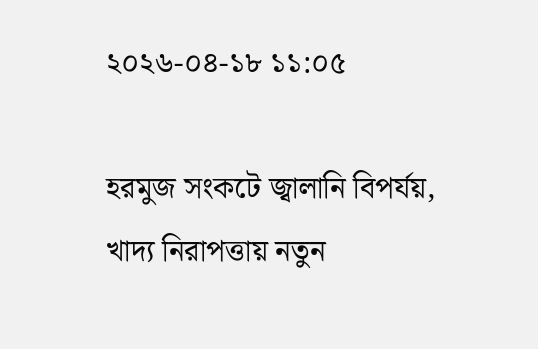২০২৬-০৪-১৮ ১১:০৫

হরমুজ সংকটে জ্বালানি বিপর্যয়, খাদ্য নিরাপত্তায় নতুন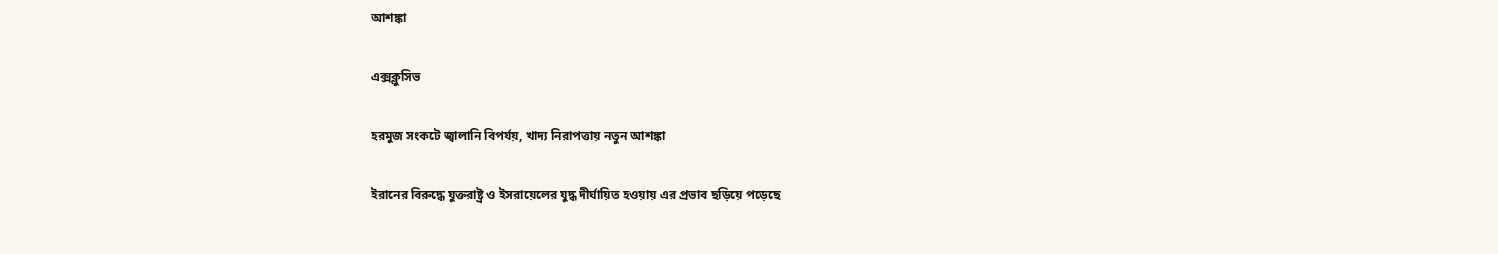আশঙ্কা

এক্সক্লুসিভ

হরমুজ সংকটে জ্বালানি বিপর্যয়, খাদ্য নিরাপত্তায় নতুন আশঙ্কা

ইরানের বিরুদ্ধে যুক্তরাষ্ট্র ও ইসরায়েলের যুদ্ধ দীর্ঘায়িত হওয়ায় এর প্রভাব ছড়িয়ে পড়েছে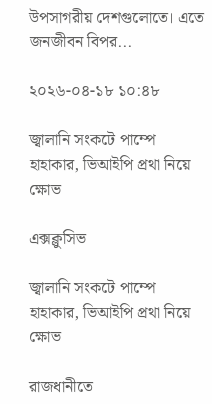উপসাগরীয় দেশগুলোতে। এতে জনজীবন বিপর...

২০২৬-০৪-১৮ ১০:৪৮

জ্বালানি সংকটে পাম্পে হাহাকার, ভিআইপি প্রথা নিয়ে ক্ষোভ

এক্সক্লুসিভ

জ্বালানি সংকটে পাম্পে হাহাকার, ভিআইপি প্রথা নিয়ে ক্ষোভ

রাজধানীতে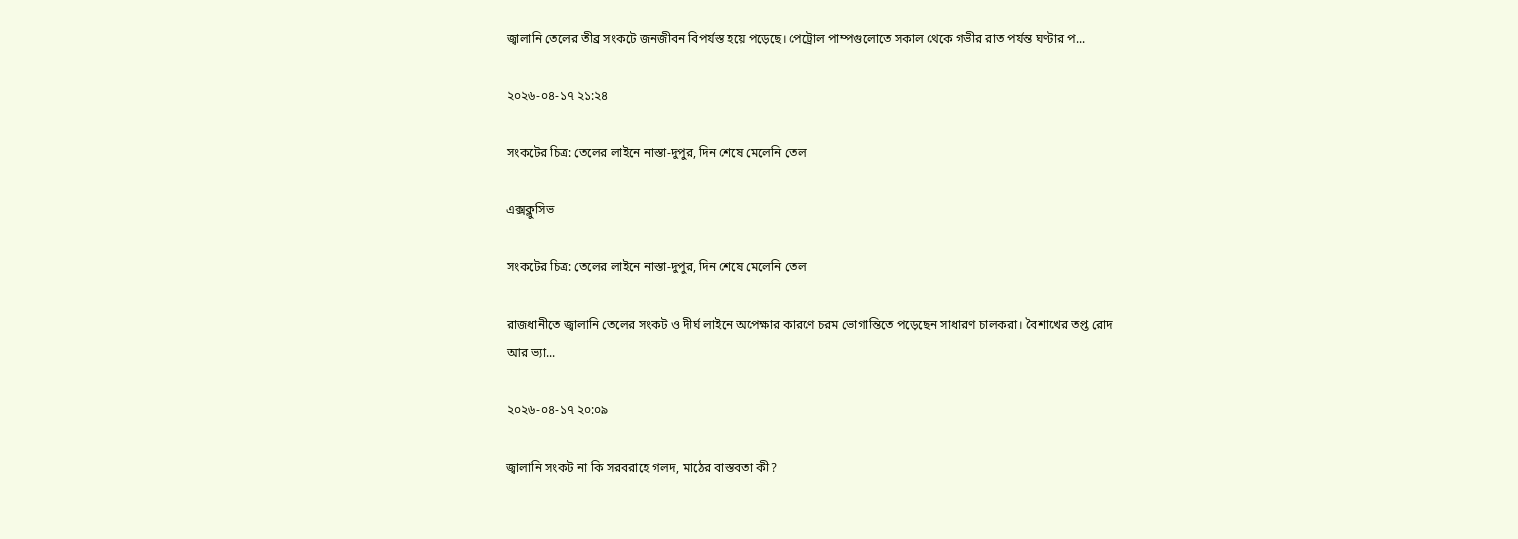জ্বালানি তেলের তীব্র সংকটে জনজীবন বিপর্যস্ত হয়ে পড়েছে। পেট্রোল পাম্পগুলোতে সকাল থেকে গভীর রাত পর্যন্ত ঘণ্টার প...

২০২৬-০৪-১৭ ২১:২৪

সংকটের চিত্র: তেলের লাইনে নাস্তা-দুপুর, দিন শেষে মেলেনি তেল

এক্সক্লুসিভ

সংকটের চিত্র: তেলের লাইনে নাস্তা-দুপুর, দিন শেষে মেলেনি তেল

রাজধানীতে জ্বালানি তেলের সংকট ও দীর্ঘ লাইনে অপেক্ষার কারণে চরম ভোগান্তিতে পড়েছেন সাধারণ চালকরা। বৈশাখের তপ্ত রোদ আর ভ্যা...

২০২৬-০৪-১৭ ২০:০৯

জ্বালানি সংকট না কি সরবরাহে গলদ, মাঠের বাস্তবতা কী?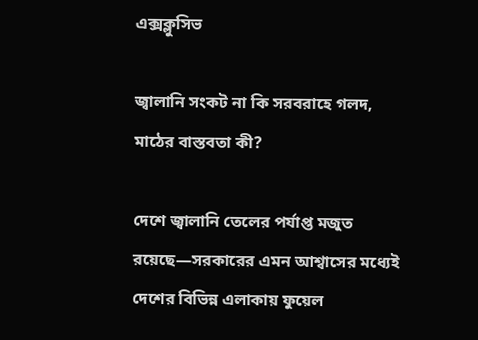এক্সক্লুসিভ

জ্বালানি সংকট না কি সরবরাহে গলদ, মাঠের বাস্তবতা কী?

দেশে জ্বালানি তেলের পর্যাপ্ত মজুত রয়েছে—সরকারের এমন আশ্বাসের মধ্যেই দেশের বিভিন্ন এলাকায় ফুয়েল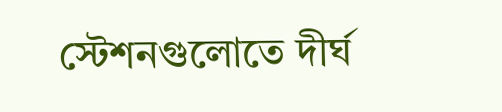স্টেশনগুলোতে দীর্ঘ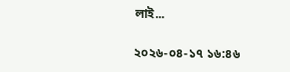লাই...

২০২৬-০৪-১৭ ১৬:৪৬